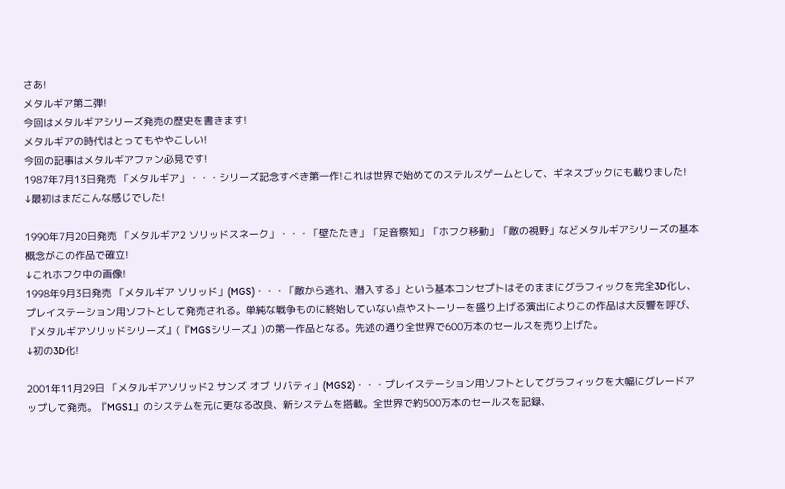さあ!
メタルギア第二弾!
今回はメタルギアシリーズ発売の歴史を書きます!
メタルギアの時代はとってもややこしい!
今回の記事はメタルギアファン必見です!
1987年7月13日発売 「メタルギア」・・・シリーズ記念すべき第一作!これは世界で始めてのステルスゲームとして、ギネスブックにも載りました!
↓最初はまだこんな感じでした!

1990年7月20日発売 「メタルギア2 ソリッドスネーク」・・・「壁たたき」「足音察知」「ホフク移動」「敵の視野」などメタルギアシリーズの基本概念がこの作品で確立!
↓これホフク中の画像!
1998年9月3日発売 「メタルギア ソリッド」(MGS)・・・「敵から逃れ、潜入する」という基本コンセプトはそのままにグラフィックを完全3D化し、プレイステーション用ソフトとして発売される。単純な戦争ものに終始していない点やストーリーを盛り上げる演出によりこの作品は大反響を呼び、『メタルギアソリッドシリーズ』(『MGSシリーズ』)の第一作品となる。先述の通り全世界で600万本のセールスを売り上げた。
↓初の3D化!

2001年11月29日 「メタルギアソリッド2 サンズ オブ リバティ」(MGS2)・・・プレイステーション用ソフトとしてグラフィックを大幅にグレードアップして発売。『MGS1』のシステムを元に更なる改良、新システムを搭載。全世界で約500万本のセールスを記録、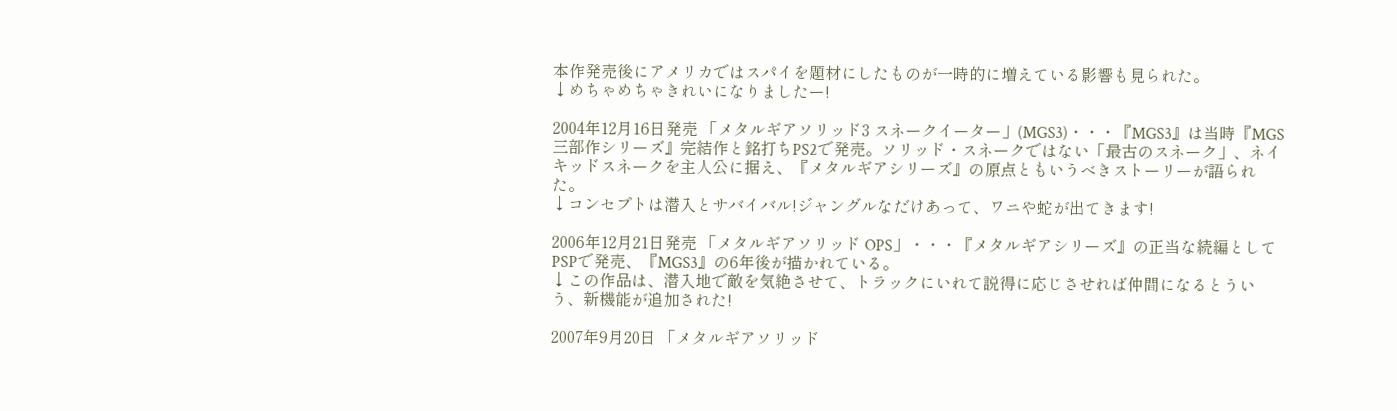本作発売後にアメリカではスパイを題材にしたものが一時的に増えている影響も見られた。
↓めちゃめちゃきれいになりましたー!

2004年12月16日発売 「メタルギアソリッド3 スネークイーター」(MGS3)・・・『MGS3』は当時『MGS三部作シリーズ』完結作と銘打ちPS2で発売。ソリッド・スネークではない「最古のスネーク」、ネイキッドスネークを主人公に据え、『メタルギアシリーズ』の原点ともいうべきストーリーが語られた。
↓コンセプトは潜入とサバイバル!ジャングルなだけあって、ワニや蛇が出てきます!

2006年12月21日発売 「メタルギアソリッド OPS」・・・『メタルギアシリーズ』の正当な続編としてPSPで発売、『MGS3』の6年後が描かれている。
↓この作品は、潜入地で敵を気絶させて、トラックにいれて説得に応じさせれば仲間になるとういう、新機能が追加された!

2007年9月20日 「メタルギアソリッド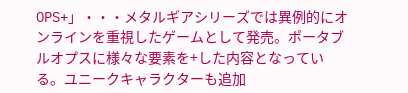OPS+」・・・メタルギアシリーズでは異例的にオンラインを重視したゲームとして発売。ポータブルオプスに様々な要素を+した内容となっている。ユニークキャラクターも追加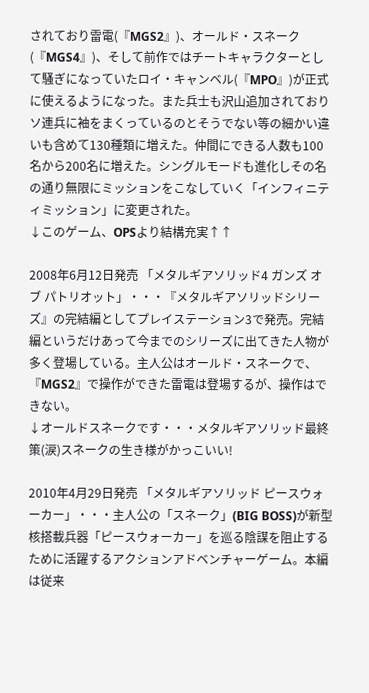されており雷電(『MGS2』)、オールド・スネーク(『MGS4』)、そして前作ではチートキャラクターとして騒ぎになっていたロイ・キャンベル(『MPO』)が正式に使えるようになった。また兵士も沢山追加されておりソ連兵に袖をまくっているのとそうでない等の細かい違いも含めて130種類に増えた。仲間にできる人数も100名から200名に増えた。シングルモードも進化しその名の通り無限にミッションをこなしていく「インフィニティミッション」に変更された。
↓このゲーム、OPSより結構充実↑↑

2008年6月12日発売 「メタルギアソリッド4 ガンズ オブ パトリオット」・・・『メタルギアソリッドシリーズ』の完結編としてプレイステーション3で発売。完結編というだけあって今までのシリーズに出てきた人物が多く登場している。主人公はオールド・スネークで、『MGS2』で操作ができた雷電は登場するが、操作はできない。
↓オールドスネークです・・・メタルギアソリッド最終策(涙)スネークの生き様がかっこいい!

2010年4月29日発売 「メタルギアソリッド ピースウォーカー」・・・主人公の「スネーク」(BIG BOSS)が新型核搭載兵器「ピースウォーカー」を巡る陰謀を阻止するために活躍するアクションアドベンチャーゲーム。本編は従来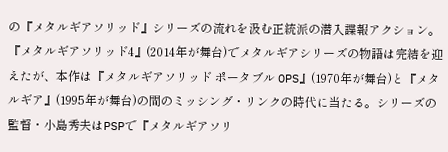の『メタルギアソリッド』シリーズの流れを汲む正統派の潜入諜報アクション。『メタルギアソリッド4』(2014年が舞台)でメタルギアシリーズの物語は完結を迎えたが、本作は『メタルギアソリッド ポータブル OPS』(1970年が舞台)と『メタルギア』(1995年が舞台)の間のミッシング・リンクの時代に当たる。シリーズの監督・小島秀夫はPSPで『メタルギアソリ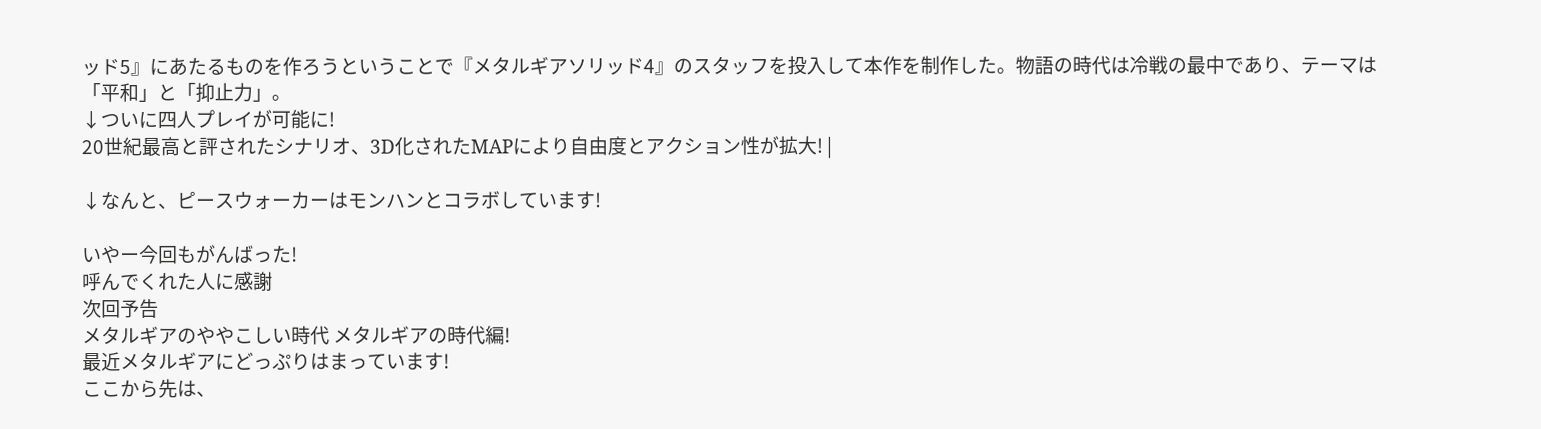ッド5』にあたるものを作ろうということで『メタルギアソリッド4』のスタッフを投入して本作を制作した。物語の時代は冷戦の最中であり、テーマは「平和」と「抑止力」。
↓ついに四人プレイが可能に!
20世紀最高と評されたシナリオ、3D化されたMAPにより自由度とアクション性が拡大! |

↓なんと、ピースウォーカーはモンハンとコラボしています!

いやー今回もがんばった!
呼んでくれた人に感謝
次回予告
メタルギアのややこしい時代 メタルギアの時代編!
最近メタルギアにどっぷりはまっています!
ここから先は、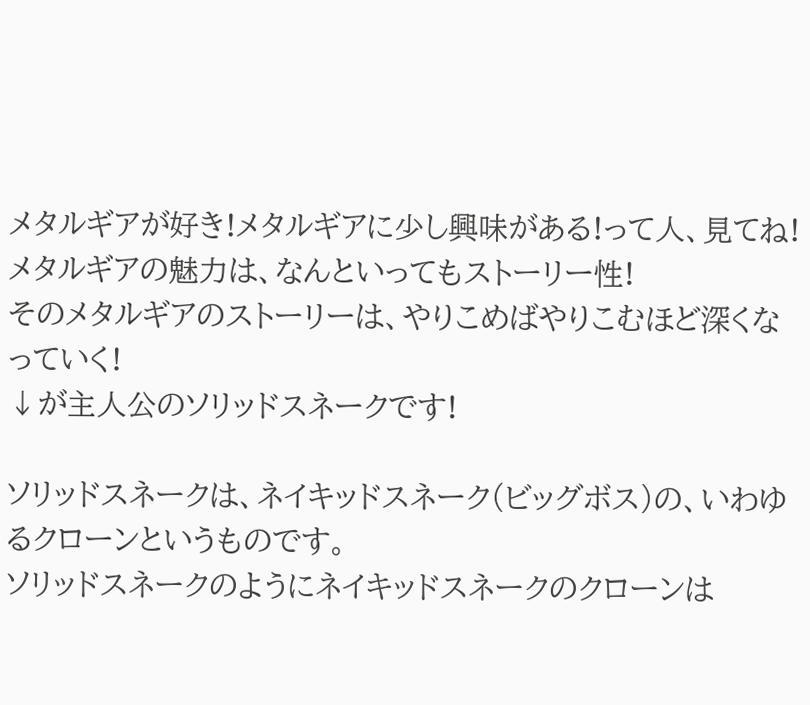メタルギアが好き!メタルギアに少し興味がある!って人、見てね!
メタルギアの魅力は、なんといってもストーリー性!
そのメタルギアのストーリーは、やりこめばやりこむほど深くなっていく!
↓が主人公のソリッドスネークです!

ソリッドスネークは、ネイキッドスネーク(ビッグボス)の、いわゆるクローンというものです。
ソリッドスネークのようにネイキッドスネークのクローンは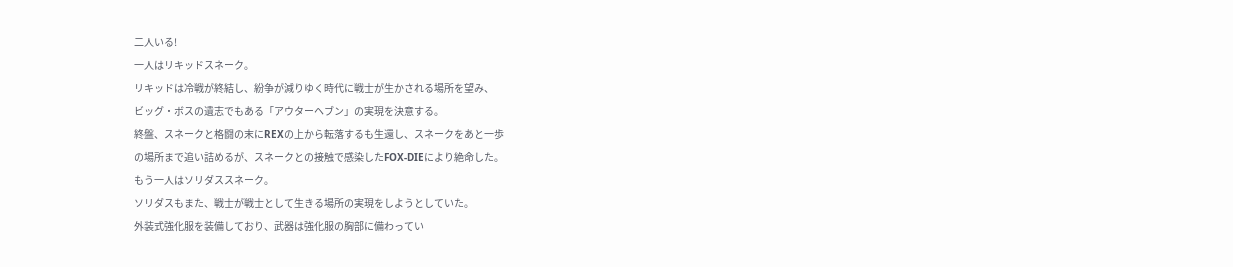二人いる!
一人はリキッドスネーク。
リキッドは冷戦が終結し、紛争が減りゆく時代に戦士が生かされる場所を望み、
ビッグ・ボスの遺志でもある「アウターヘブン」の実現を決意する。
終盤、スネークと格闘の末にREXの上から転落するも生還し、スネークをあと一歩
の場所まで追い詰めるが、スネークとの接触で感染したFOX-DIEにより絶命した。
もう一人はソリダススネーク。
ソリダスもまた、戦士が戦士として生きる場所の実現をしようとしていた。
外装式強化服を装備しており、武器は強化服の胸部に備わってい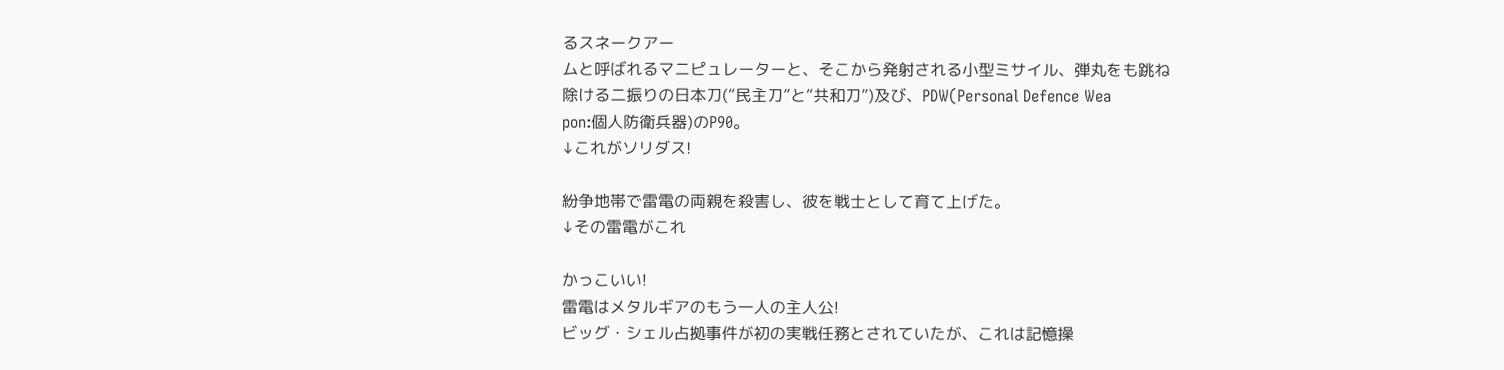るスネークアー
ムと呼ばれるマニピュレーターと、そこから発射される小型ミサイル、弾丸をも跳ね
除ける二振りの日本刀(“民主刀”と“共和刀”)及び、PDW(Personal Defence Wea
pon:個人防衛兵器)のP90。
↓これがソリダス!

紛争地帯で雷電の両親を殺害し、彼を戦士として育て上げた。
↓その雷電がこれ

かっこいい!
雷電はメタルギアのもう一人の主人公!
ビッグ・シェル占拠事件が初の実戦任務とされていたが、これは記憶操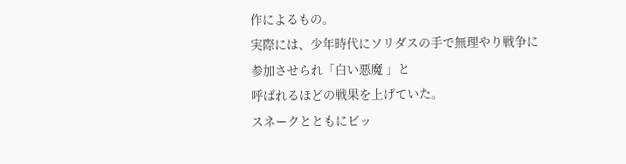作によるもの。
実際には、少年時代にソリダスの手で無理やり戦争に参加させられ「白い悪魔 」と
呼ばれるほどの戦果を上げていた。
スネークとともにビッ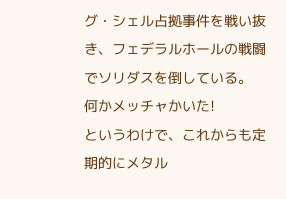グ・シェル占拠事件を戦い抜き、フェデラルホールの戦闘でソリダスを倒している。
何かメッチャかいた!
というわけで、これからも定期的にメタル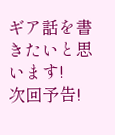ギア話を書きたいと思います!
次回予告!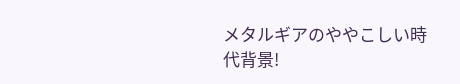メタルギアのややこしい時代背景!